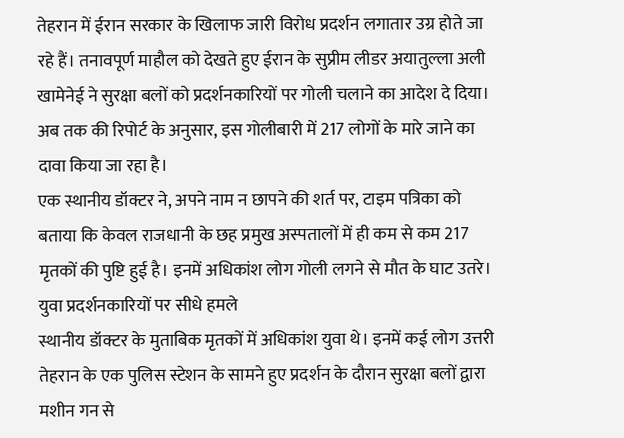तेहरान में ईरान सरकार के खिलाफ जारी विरोध प्रदर्शन लगातार उग्र होते जा रहे हैं। तनावपूर्ण माहौल को देखते हुए ईरान के सुप्रीम लीडर अयातुल्ला अली खामेनेई ने सुरक्षा बलों को प्रदर्शनकारियों पर गोली चलाने का आदेश दे दिया। अब तक की रिपोर्ट के अनुसार, इस गोलीबारी में 217 लोगों के मारे जाने का दावा किया जा रहा है।
एक स्थानीय डॉक्टर ने, अपने नाम न छापने की शर्त पर, टाइम पत्रिका को बताया कि केवल राजधानी के छह प्रमुख अस्पतालों में ही कम से कम 217 मृतकों की पुष्टि हुई है। इनमें अधिकांश लोग गोली लगने से मौत के घाट उतरे।
युवा प्रदर्शनकारियों पर सीधे हमले
स्थानीय डॉक्टर के मुताबिक मृतकों में अधिकांश युवा थे। इनमें कई लोग उत्तरी तेहरान के एक पुलिस स्टेशन के सामने हुए प्रदर्शन के दौरान सुरक्षा बलों द्वारा मशीन गन से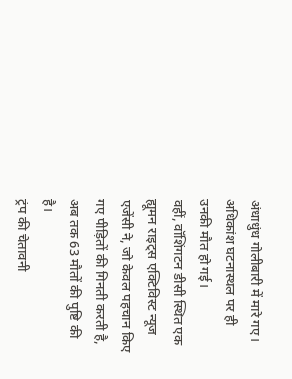अंधाधुंध गोलीबारी में मारे गए। अधिकांश घटनास्थल पर ही उनकी मौत हो गई।
वहीं, वॉशिंगटन डीसी स्थित एक ह्यूमन राइट्स एक्टिविस्ट न्यूज एजेंसी ने, जो केवल पहचान किए गए पीड़ितों की गिनती करती है, अब तक 63 मौतों की पुष्टि की है।
ट्रंप की चेतावनी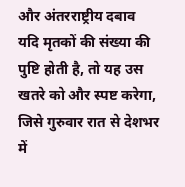और अंतरराष्ट्रीय दबाव
यदि मृतकों की संख्या की पुष्टि होती है, तो यह उस खतरे को और स्पष्ट करेगा, जिसे गुरुवार रात से देशभर में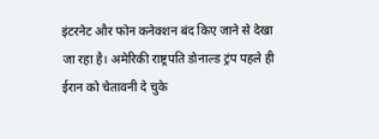इंटरनेट और फोन कनेक्शन बंद किए जाने से देखा जा रहा है। अमेरिकी राष्ट्रपति डोनाल्ड ट्रंप पहले ही ईरान को चेतावनी दे चुके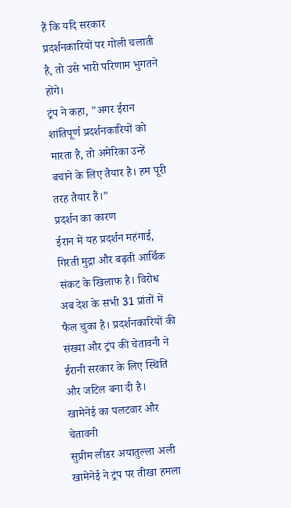हैं कि यदि सरकार प्रदर्शनकारियों पर गोली चलाती है, तो उसे भारी परिणाम भुगतने होंगे।
ट्रंप ने कहा, "अगर ईरान शांतिपूर्ण प्रदर्शनकारियों को मारता है, तो अमेरिका उन्हें बचाने के लिए तैयार है। हम पूरी तरह तैयार हैं।"
प्रदर्शन का कारण
ईरान में यह प्रदर्शन महंगाई, गिरती मुद्रा और बढ़ती आर्थिक संकट के खिलाफ है। विरोध अब देश के सभी 31 प्रांतों में फैल चुका है। प्रदर्शनकारियों की संख्या और ट्रंप की चेतावनी ने ईरानी सरकार के लिए स्थिति और जटिल बना दी है।
खामेनेई का पलटवार और चेतावनी
सुप्रीम लीडर अयातुल्ला अली खामेनेई ने ट्रंप पर तीखा हमला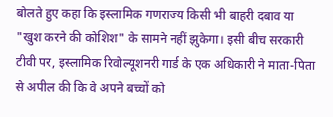बोलते हुए कहा कि इस्लामिक गणराज्य किसी भी बाहरी दबाव या "खुश करने की कोशिश" के सामने नहीं झुकेगा। इसी बीच सरकारी टीवी पर, इस्लामिक रिवोल्यूशनरी गार्ड के एक अधिकारी ने माता-पिता से अपील की कि वे अपने बच्चों को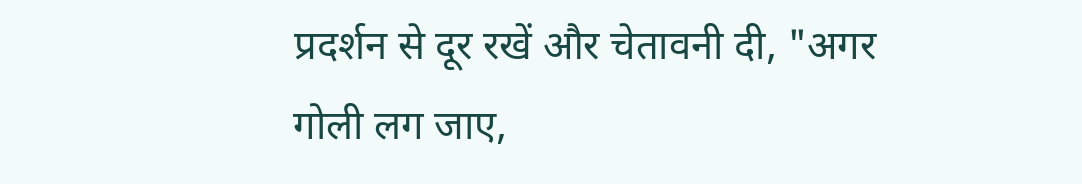प्रदर्शन से दूर रखें और चेतावनी दी, "अगर गोली लग जाए,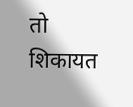तो शिकायत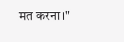मत करना।"